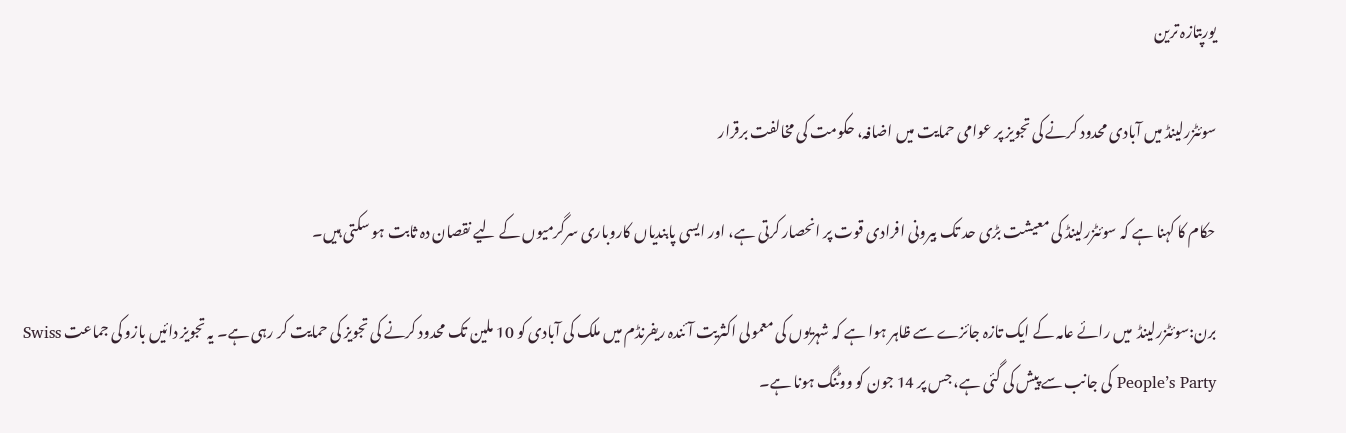یورپتازہ ترین

سوئٹزرلینڈ میں آبادی محدود کرنے کی تجویز پر عوامی حمایت میں اضافہ، حکومت کی مخالفت برقرار

حکام کا کہنا ہے کہ سوئٹزرلینڈ کی معیشت بڑی حد تک بیرونی افرادی قوت پر انحصار کرتی ہے، اور ایسی پابندیاں کاروباری سرگرمیوں کے لیے نقصان دہ ثابت ہو سکتی ہیں۔

برن:سوئٹزرلینڈ  میں رائے عامہ کے ایک تازہ جائزے سے ظاہر ہوا ہے کہ شہریوں کی معمولی اکثریت آئندہ ریفرنڈم میں ملک کی آبادی کو 10 ملین تک محدود کرنے کی تجویز کی حمایت کر رہی ہے۔ یہ تجویز دائیں بازو کی جماعت Swiss People’s Party کی جانب سے پیش کی گئی ہے، جس پر 14 جون کو ووٹنگ ہونا ہے۔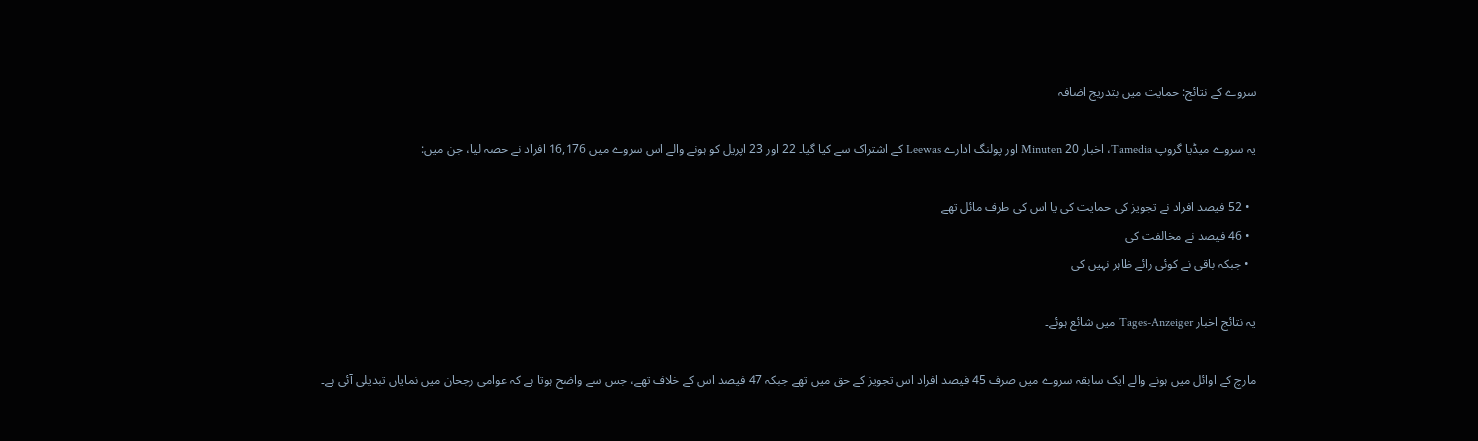سروے کے نتائج: حمایت میں بتدریج اضافہ

یہ سروے میڈیا گروپ Tamedia، اخبار 20 Minuten اور پولنگ ادارے Leewas کے اشتراک سے کیا گیا۔ 22 اور 23 اپریل کو ہونے والے اس سروے میں 16,176 افراد نے حصہ لیا، جن میں:

  • 52 فیصد افراد نے تجویز کی حمایت کی یا اس کی طرف مائل تھے
  • 46 فیصد نے مخالفت کی
  • جبکہ باقی نے کوئی رائے ظاہر نہیں کی

یہ نتائج اخبار Tages-Anzeiger میں شائع ہوئے۔

مارچ کے اوائل میں ہونے والے ایک سابقہ سروے میں صرف 45 فیصد افراد اس تجویز کے حق میں تھے جبکہ 47 فیصد اس کے خلاف تھے، جس سے واضح ہوتا ہے کہ عوامی رجحان میں نمایاں تبدیلی آئی ہے۔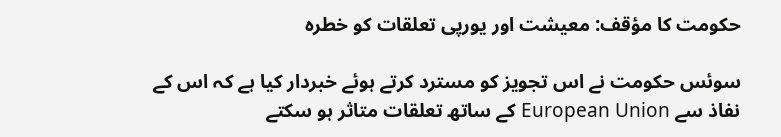حکومت کا مؤقف: معیشت اور یورپی تعلقات کو خطرہ

سوئس حکومت نے اس تجویز کو مسترد کرتے ہوئے خبردار کیا ہے کہ اس کے نفاذ سے European Union کے ساتھ تعلقات متاثر ہو سکتے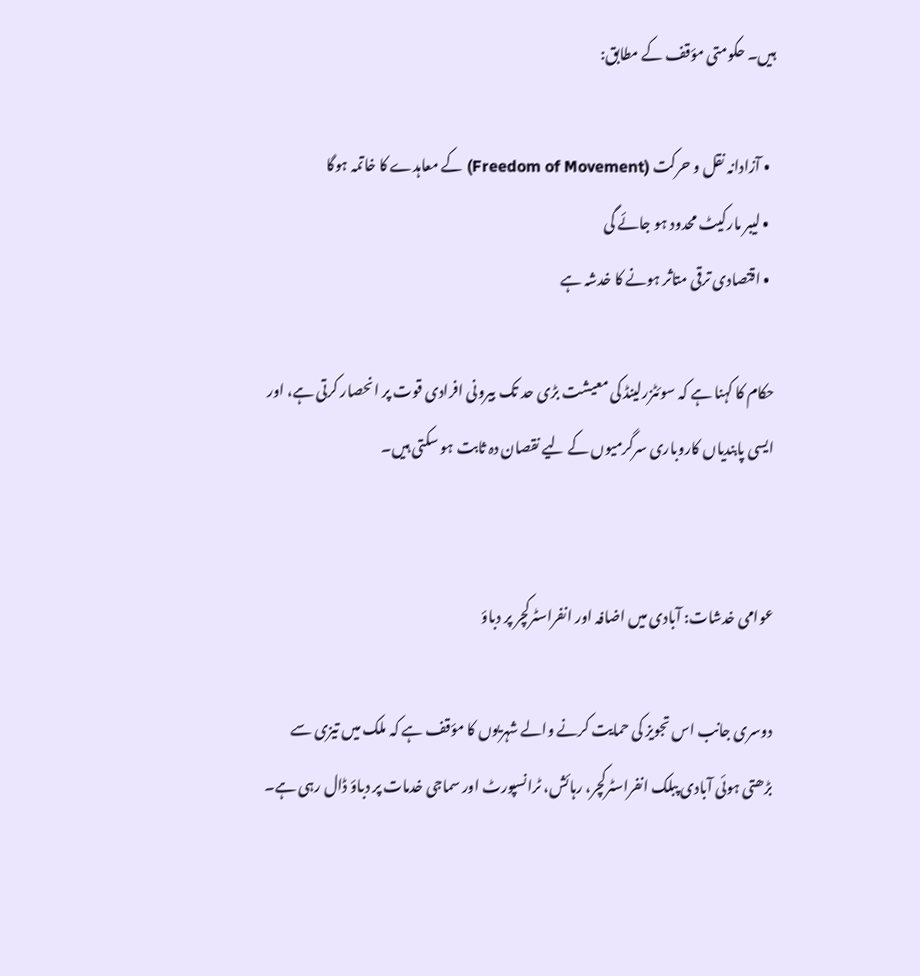ہیں۔ حکومتی مؤقف کے مطابق:

  • آزادانہ نقل و حرکت (Freedom of Movement) کے معاہدے کا خاتمہ ہوگا
  • لیبر مارکیٹ محدود ہو جائے گی
  • اقتصادی ترقی متاثر ہونے کا خدشہ ہے

حکام کا کہنا ہے کہ سوئٹزرلینڈ کی معیشت بڑی حد تک بیرونی افرادی قوت پر انحصار کرتی ہے، اور ایسی پابندیاں کاروباری سرگرمیوں کے لیے نقصان دہ ثابت ہو سکتی ہیں۔


عوامی خدشات: آبادی میں اضافہ اور انفراسٹرکچر پر دباؤ

دوسری جانب اس تجویز کی حمایت کرنے والے شہریوں کا مؤقف ہے کہ ملک میں تیزی سے بڑھتی ہوئی آبادی پبلک انفراسٹرکچر، رہائش، ٹرانسپورٹ اور سماجی خدمات پر دباؤ ڈال رہی ہے۔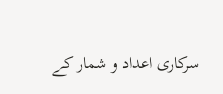سرکاری اعداد و شمار کے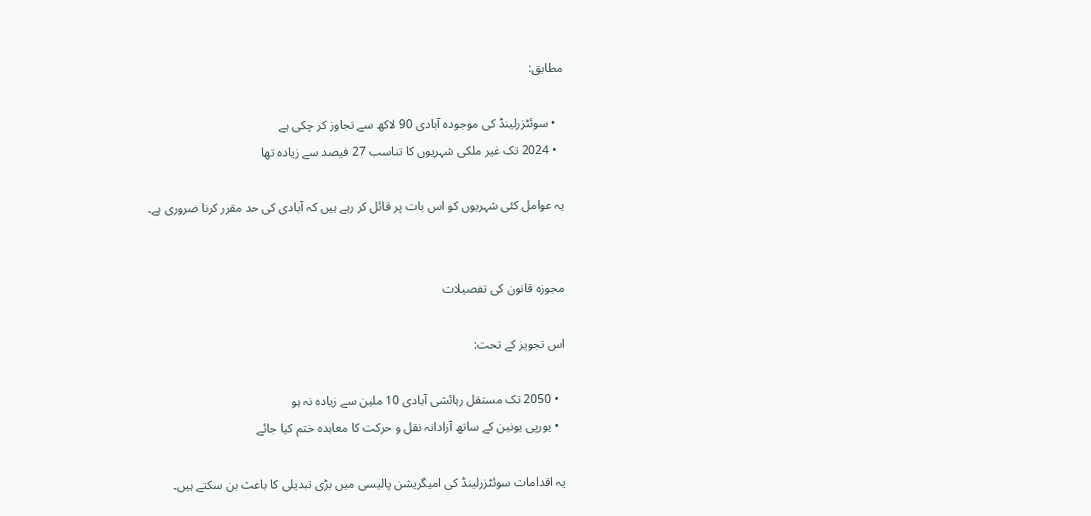مطابق:

  • سوئٹزرلینڈ کی موجودہ آبادی 90 لاکھ سے تجاوز کر چکی ہے
  • 2024 تک غیر ملکی شہریوں کا تناسب 27 فیصد سے زیادہ تھا

یہ عوامل کئی شہریوں کو اس بات پر قائل کر رہے ہیں کہ آبادی کی حد مقرر کرنا ضروری ہے۔


مجوزہ قانون کی تفصیلات

اس تجویز کے تحت:

  • 2050 تک مستقل رہائشی آبادی 10 ملین سے زیادہ نہ ہو
  • یورپی یونین کے ساتھ آزادانہ نقل و حرکت کا معاہدہ ختم کیا جائے

یہ اقدامات سوئٹزرلینڈ کی امیگریشن پالیسی میں بڑی تبدیلی کا باعث بن سکتے ہیں۔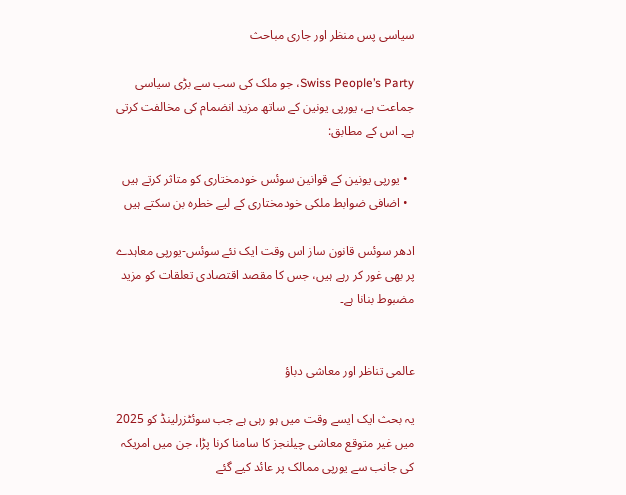سیاسی پس منظر اور جاری مباحث

Swiss People’s Party، جو ملک کی سب سے بڑی سیاسی جماعت ہے، یورپی یونین کے ساتھ مزید انضمام کی مخالفت کرتی ہے۔ اس کے مطابق:

  • یورپی یونین کے قوانین سوئس خودمختاری کو متاثر کرتے ہیں
  • اضافی ضوابط ملکی خودمختاری کے لیے خطرہ بن سکتے ہیں

ادھر سوئس قانون ساز اس وقت ایک نئے سوئس-یورپی معاہدے پر بھی غور کر رہے ہیں، جس کا مقصد اقتصادی تعلقات کو مزید مضبوط بنانا ہے۔


عالمی تناظر اور معاشی دباؤ

یہ بحث ایک ایسے وقت میں ہو رہی ہے جب سوئٹزرلینڈ کو 2025 میں غیر متوقع معاشی چیلنجز کا سامنا کرنا پڑا، جن میں امریکہ کی جانب سے یورپی ممالک پر عائد کیے گئے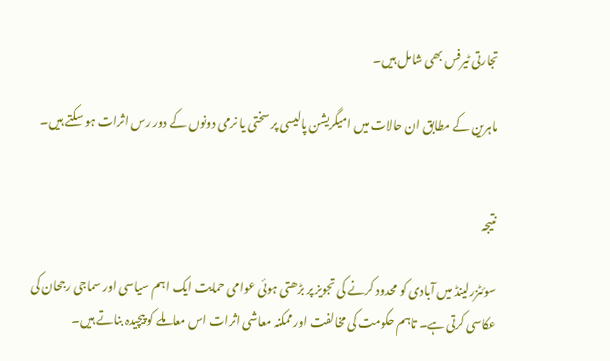تجارتی ٹیرفس بھی شامل ہیں۔

ماہرین کے مطابق ان حالات میں امیگریشن پالیسی پر سختی یا نرمی دونوں کے دور رس اثرات ہو سکتے ہیں۔


نتیجہ

سوئٹزرلینڈ میں آبادی کو محدود کرنے کی تجویز پر بڑھتی ہوئی عوامی حمایت ایک اہم سیاسی اور سماجی رجحان کی عکاسی کرتی ہے۔ تاہم حکومت کی مخالفت اور ممکنہ معاشی اثرات اس معاملے کو پیچیدہ بناتے ہیں۔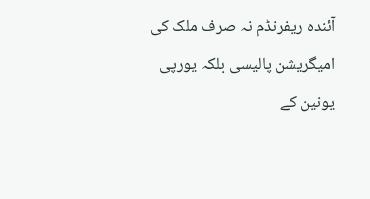آئندہ ریفرنڈم نہ صرف ملک کی امیگریشن پالیسی بلکہ یورپی یونین کے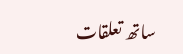ساتھ تعلقات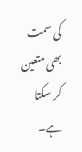کی سمت بھی متعین کر سکتا ہے۔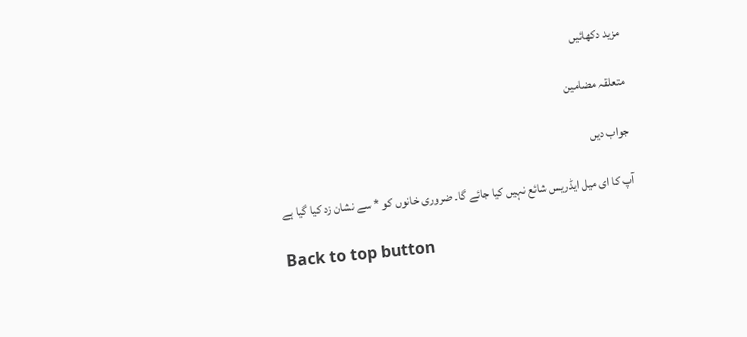مزید دکھائیں

متعلقہ مضامین

جواب دیں

آپ کا ای میل ایڈریس شائع نہیں کیا جائے گا۔ ضروری خانوں کو * سے نشان زد کیا گیا ہے

Back to top button